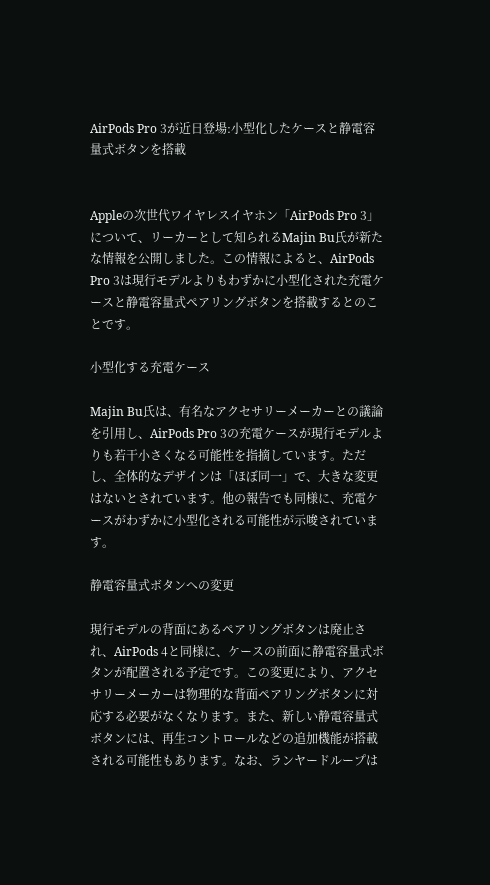AirPods Pro 3が近日登場:小型化したケースと静電容量式ボタンを搭載


Appleの次世代ワイヤレスイヤホン「AirPods Pro 3」について、リーカーとして知られるMajin Bu氏が新たな情報を公開しました。この情報によると、AirPods Pro 3は現行モデルよりもわずかに小型化された充電ケースと静電容量式ペアリングボタンを搭載するとのことです。

小型化する充電ケース

Majin Bu氏は、有名なアクセサリーメーカーとの議論を引用し、AirPods Pro 3の充電ケースが現行モデルよりも若干小さくなる可能性を指摘しています。ただし、全体的なデザインは「ほぼ同一」で、大きな変更はないとされています。他の報告でも同様に、充電ケースがわずかに小型化される可能性が示唆されています。

静電容量式ボタンへの変更

現行モデルの背面にあるペアリングボタンは廃止され、AirPods 4と同様に、ケースの前面に静電容量式ボタンが配置される予定です。この変更により、アクセサリーメーカーは物理的な背面ペアリングボタンに対応する必要がなくなります。また、新しい静電容量式ボタンには、再生コントロールなどの追加機能が搭載される可能性もあります。なお、ランヤードループは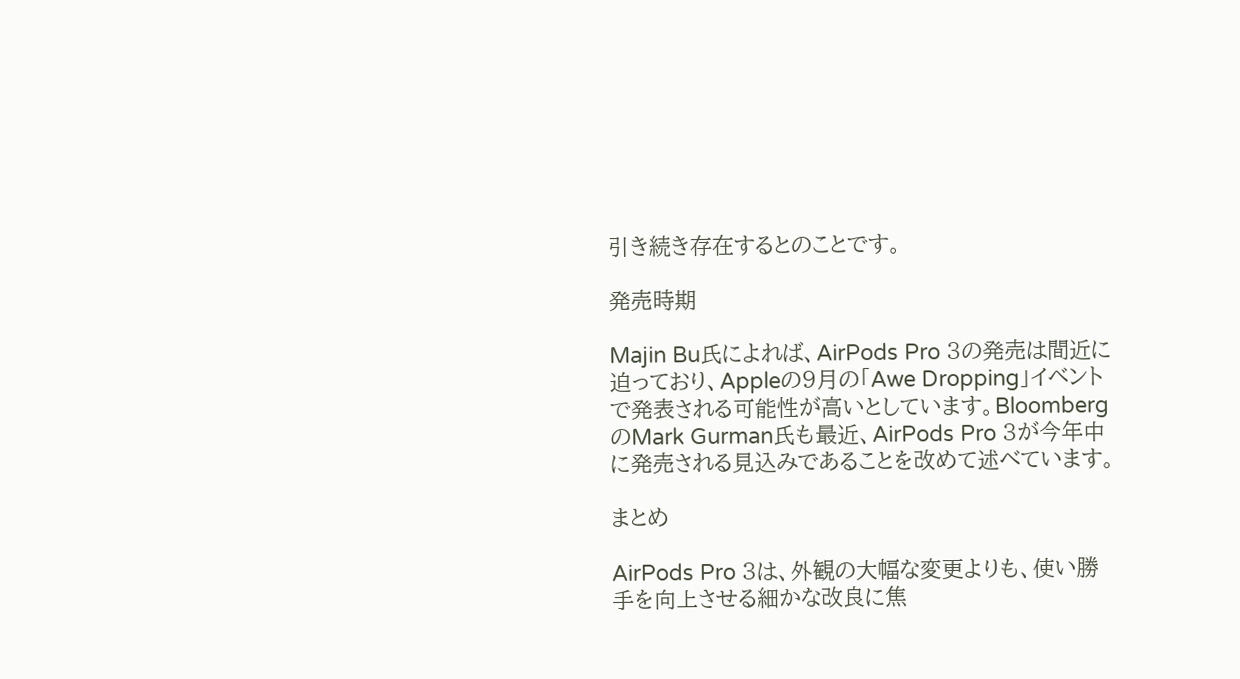引き続き存在するとのことです。

発売時期

Majin Bu氏によれば、AirPods Pro 3の発売は間近に迫っており、Appleの9月の「Awe Dropping」イベントで発表される可能性が高いとしています。BloombergのMark Gurman氏も最近、AirPods Pro 3が今年中に発売される見込みであることを改めて述べています。

まとめ

AirPods Pro 3は、外観の大幅な変更よりも、使い勝手を向上させる細かな改良に焦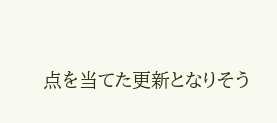点を当てた更新となりそう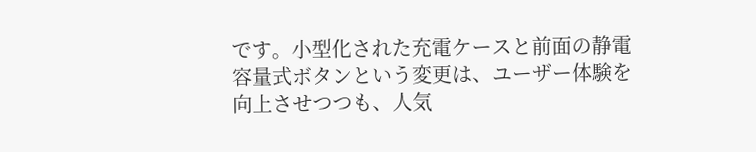です。小型化された充電ケースと前面の静電容量式ボタンという変更は、ユーザー体験を向上させつつも、人気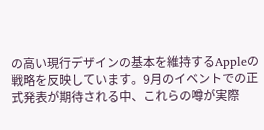の高い現行デザインの基本を維持するAppleの戦略を反映しています。9月のイベントでの正式発表が期待される中、これらの噂が実際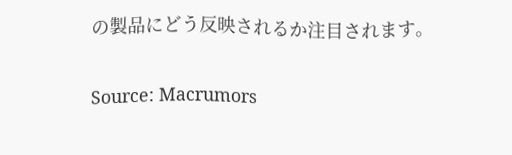の製品にどう反映されるか注目されます。

Source: Macrumors